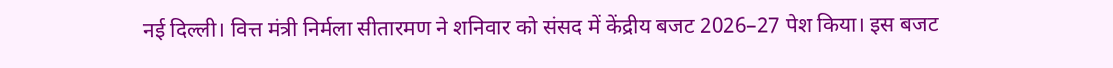नई दिल्ली। वित्त मंत्री निर्मला सीतारमण ने शनिवार को संसद में केंद्रीय बजट 2026–27 पेश किया। इस बजट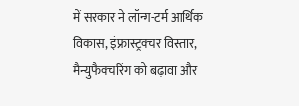में सरकार ने लॉन्ग-टर्म आर्थिक विकास, इंफ्रास्ट्रक्चर विस्तार, मैन्युफैक्चरिंग को बढ़ावा और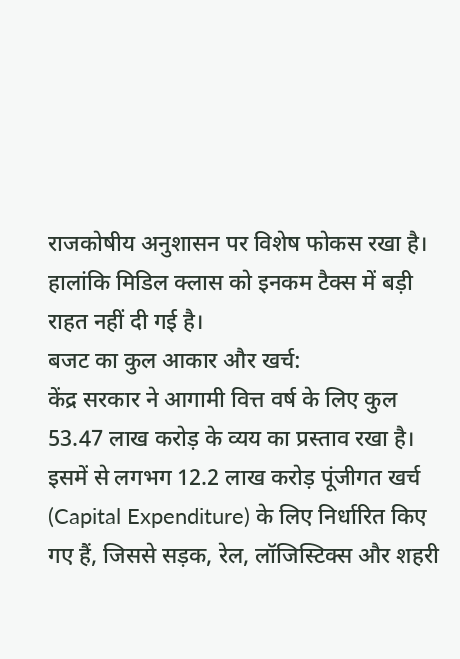राजकोषीय अनुशासन पर विशेष फोकस रखा है। हालांकि मिडिल क्लास को इनकम टैक्स में बड़ी राहत नहीं दी गई है।
बजट का कुल आकार और खर्च:
केंद्र सरकार ने आगामी वित्त वर्ष के लिए कुल 53.47 लाख करोड़ के व्यय का प्रस्ताव रखा है। इसमें से लगभग 12.2 लाख करोड़ पूंजीगत खर्च (Capital Expenditure) के लिए निर्धारित किए गए हैं, जिससे सड़क, रेल, लॉजिस्टिक्स और शहरी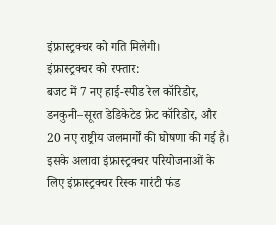इंफ्रास्ट्रक्चर को गति मिलेगी।
इंफ्रास्ट्रक्चर को रफ्तार:
बजट में 7 नए हाई-स्पीड रेल कॉरिडोर, डनकुनी–सूरत डेडिकेटेड फ्रेट कॉरिडोर, और 20 नए राष्ट्रीय जलमार्गों की घोषणा की गई है। इसके अलावा इंफ्रास्ट्रक्चर परियोजनाओं के लिए इंफ्रास्ट्रक्चर रिस्क गारंटी फंड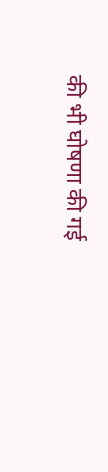की भी घोषणा की गई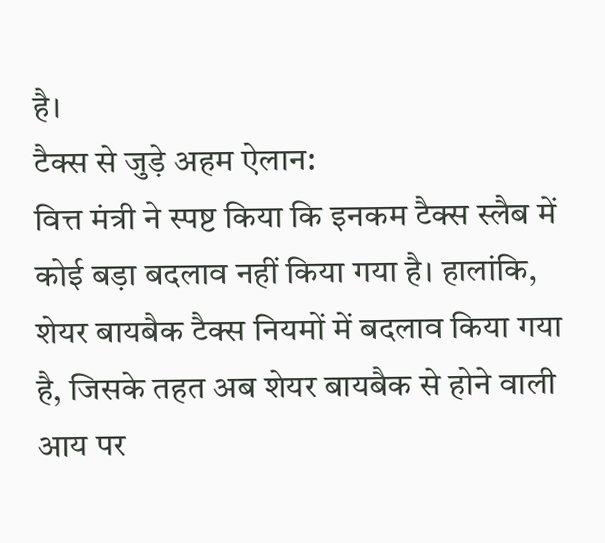है।
टैक्स से जुड़े अहम ऐलान:
वित्त मंत्री ने स्पष्ट किया कि इनकम टैक्स स्लैब में कोई बड़ा बदलाव नहीं किया गया है। हालांकि, शेयर बायबैक टैक्स नियमों में बदलाव किया गया है, जिसके तहत अब शेयर बायबैक से होने वाली आय पर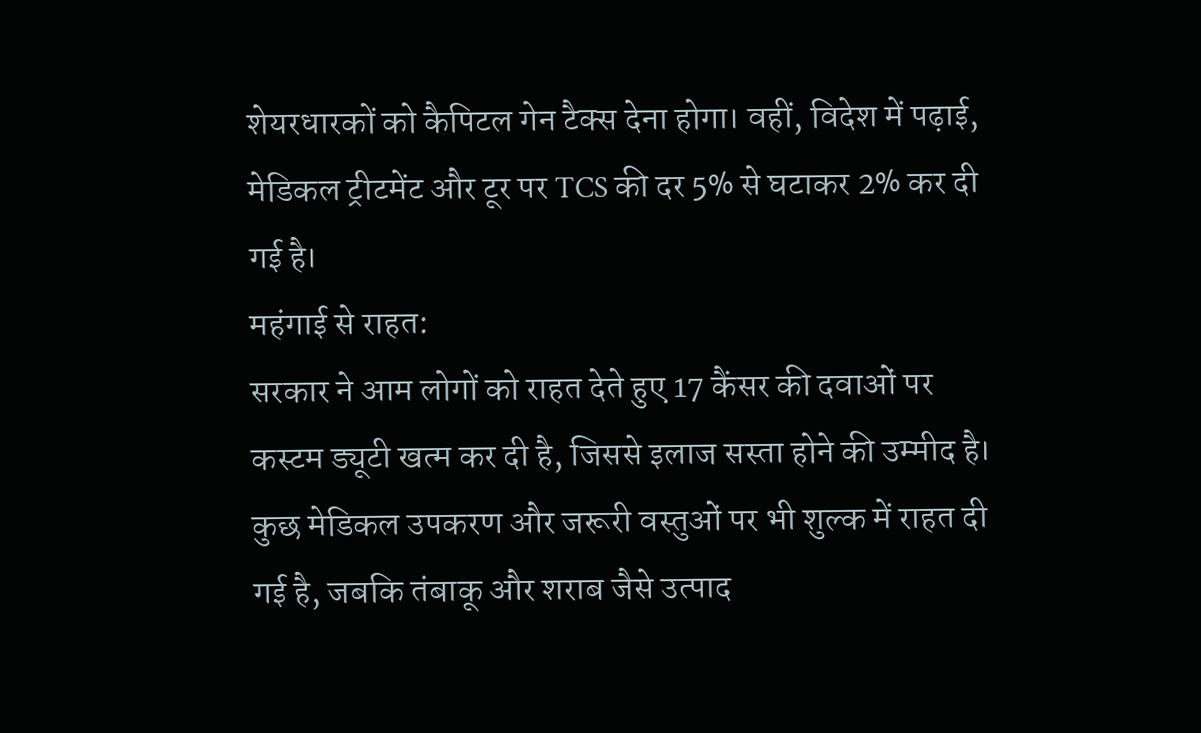शेयरधारकों को कैपिटल गेन टैक्स देना होगा। वहीं, विदेश में पढ़ाई, मेडिकल ट्रीटमेंट और टूर पर TCS की दर 5% से घटाकर 2% कर दी गई है।
महंगाई से राहत:
सरकार ने आम लोगों को राहत देते हुए 17 कैंसर की दवाओं पर कस्टम ड्यूटी खत्म कर दी है, जिससे इलाज सस्ता होने की उम्मीद है। कुछ मेडिकल उपकरण और जरूरी वस्तुओं पर भी शुल्क में राहत दी गई है, जबकि तंबाकू और शराब जैसे उत्पाद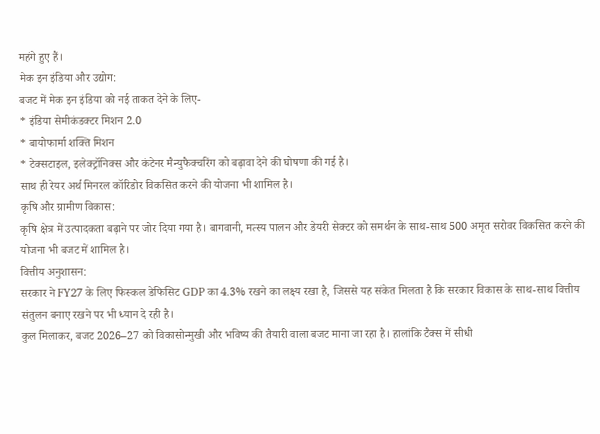महंगे हुए हैं।
मेक इन इंडिया और उद्योग:
बजट में मेक इन इंडिया को नई ताकत देने के लिए-
* इंडिया सेमीकंडक्टर मिशन 2.0
* बायोफार्मा शक्ति मिशन
* टेक्सटाइल, इलेक्ट्रॉनिक्स और कंटेनर मैन्युफैक्चरिंग को बढ़ावा देने की घोषणा की गई है।
साथ ही रेयर अर्थ मिनरल कॉरिडोर विकसित करने की योजना भी शामिल है।
कृषि और ग्रामीण विकास:
कृषि क्षेत्र में उत्पादकता बढ़ाने पर जोर दिया गया है। बागवानी, मत्स्य पालन और डेयरी सेक्टर को समर्थन के साथ-साथ 500 अमृत सरोवर विकसित करने की योजना भी बजट में शामिल है।
वित्तीय अनुशासन:
सरकार ने FY27 के लिए फिस्कल डेफिसिट GDP का 4.3% रखने का लक्ष्य रखा है, जिससे यह संकेत मिलता है कि सरकार विकास के साथ-साथ वित्तीय संतुलन बनाए रखने पर भी ध्यान दे रही है।
कुल मिलाकर, बजट 2026–27 को विकासोन्मुखी और भविष्य की तैयारी वाला बजट माना जा रहा है। हालांकि टैक्स में सीधी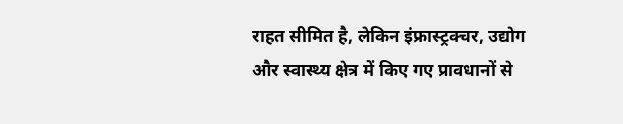राहत सीमित है, लेकिन इंफ्रास्ट्रक्चर, उद्योग और स्वास्थ्य क्षेत्र में किए गए प्रावधानों से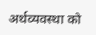अर्थव्यवस्था को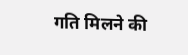गति मिलने की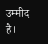उम्मीद है।